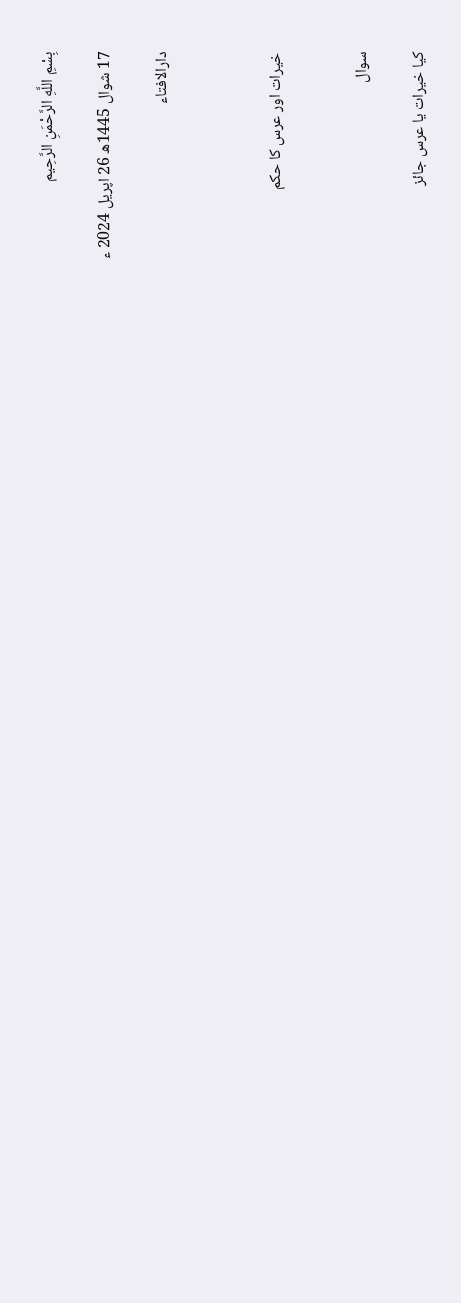بِسْمِ اللَّهِ الرَّحْمَنِ الرَّحِيم

17 شوال 1445ھ 26 اپریل 2024 ء

دارالافتاء



خیرات اور عرس کا حکم


سوال

کیا خیرات یا عرس جائز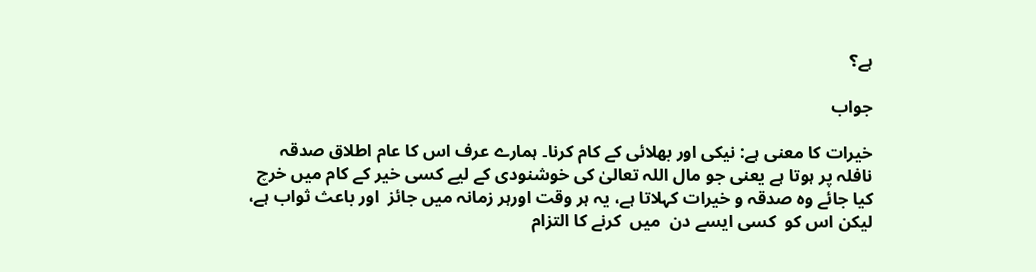ہے؟

جواب

خیرات کا معنی ہے: نیکی اور بھلائی کے کام کرنا۔ ہمارے عرف اس کا عام اطلاق صدقہ نافلہ پر ہوتا ہے یعنی جو مال اللہ تعالیٰ کی خوشنودی کے لیے کسی خیر کے کام میں خرچ کیا جائے وہ صدقہ و خیرات کہلاتا ہے، یہ ہر وقت اورہر زمانہ میں جائز  اور باعث ثواب ہے، لیکن اس کو  کسی ایسے دن  میں  کرنے کا التزام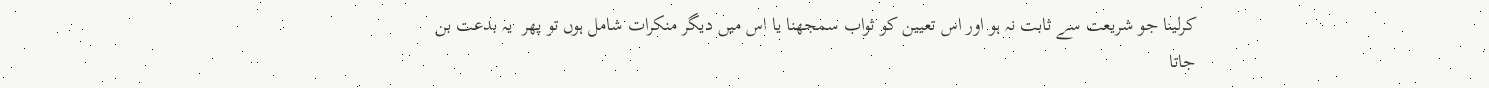کرلینا جو شریعت سے ثابت نہ ہو اور اس تعیین کو ثواب سمجھنا یا اس میں دیگر منکرات شامل ہوں تو پھر  یہ بدعت بن جاتا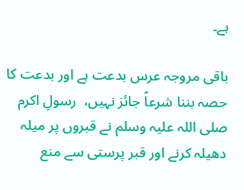ہے۔

باقی مروجہ عرس بدعت ہے اور بدعت کا حصہ بننا شرعاً جائز نہیں،  رسولِ اکرم صلی اللہ علیہ وسلم نے قبروں پر میلہ دھیلہ کرنے اور قبر پرستی سے منع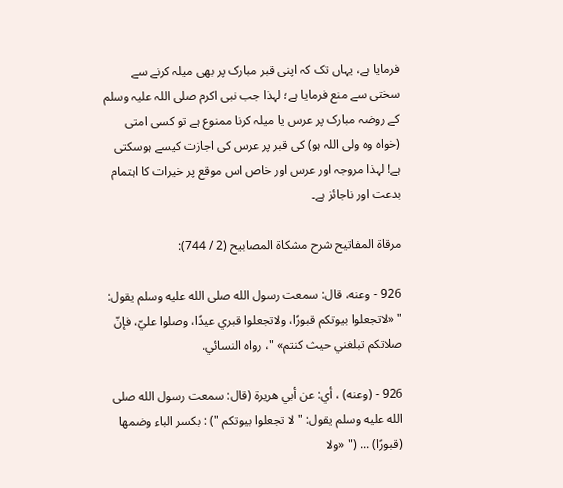فرمایا ہے، یہاں تک کہ اپنی قبر مبارک پر بھی میلہ کرنے سے سختی سے منع فرمایا ہے؛ لہذا جب نبی اکرم صلی اللہ علیہ وسلم کے روضہ مبارک پر عرس یا میلہ کرنا ممنوع ہے تو کسی امتی (خواہ وہ ولی اللہ ہو) کی قبر پر عرس کی اجازت کیسے ہوسکتی ہے! لہذا مروجہ اور عرس اور خاص اس موقع پر خیرات کا اہتمام بدعت اور ناجائز ہے۔

مرقاة المفاتيح شرح مشكاة المصابيح (2 / 744):

926 - وعنه، قال: سمعت رسول الله صلى الله عليه وسلم يقول: " «لاتجعلوا بيوتكم قبورًا، ولاتجعلوا قبري عيدًا، وصلوا عليّ، فإنّ صلاتكم تبلغني حيث كنتم» "، رواه النسائي.

926 - (وعنه) ، أي: عن أبي هريرة (قال: سمعت رسول الله صلى الله عليه وسلم يقول: " لا تجعلوا بيوتكم ") : بكسر الباء وضمها (قبورًا) ... (" «ولا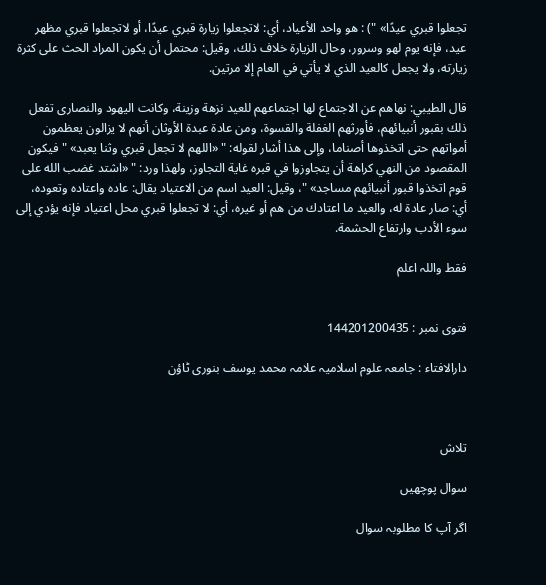تجعلوا قبري عيدًا» ") : هو واحد الأعياد، أي: لاتجعلوا زيارة قبري عيدًا، أو لاتجعلوا قبري مظهر عيد، فإنه يوم لهو وسرور، وحال الزيارة خلاف ذلك، وقيل: محتمل أن يكون المراد الحث على كثرة زيارته، ولا يجعل كالعيد الذي لا يأتي في العام إلا مرتين.

قال الطيبي: نهاهم عن الاجتماع لها اجتماعهم للعيد نزهة وزينة، وكانت اليهود والنصارى تفعل ذلك بقبور أنبيائهم، فأورثهم الغفلة والقسوة، ومن عادة عبدة الأوثان أنهم لا يزالون يعظمون أمواتهم حتى اتخذوها أصناما، وإلى هذا أشار لقوله: " «اللهم لا تجعل قبري وثنا يعبد» " فيكون المقصود من النهي كراهة أن يتجاوزوا في قبره غاية التجاوز، ولهذا ورد: " «اشتد غضب الله على قوم اتخذوا قبور أنبيائهم مساجد» "، وقيل: العيد اسم من الاعتياد يقال: عاده واعتاده وتعوده، أي: صار عادة له، والعيد ما اعتادك من هم أو غيره، أي: لا تجعلوا قبري محل اعتياد فإنه يؤدي إلى سوء الأدب وارتفاع الحشمة.

فقط واللہ اعلم


فتوی نمبر : 144201200435

دارالافتاء : جامعہ علوم اسلامیہ علامہ محمد یوسف بنوری ٹاؤن



تلاش

سوال پوچھیں

اگر آپ کا مطلوبہ سوال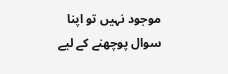موجود نہیں تو اپنا سوال پوچھنے کے لیے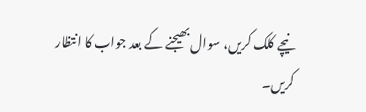نیچے کلک کریں، سوال بھیجنے کے بعد جواب کا انتظار کریں۔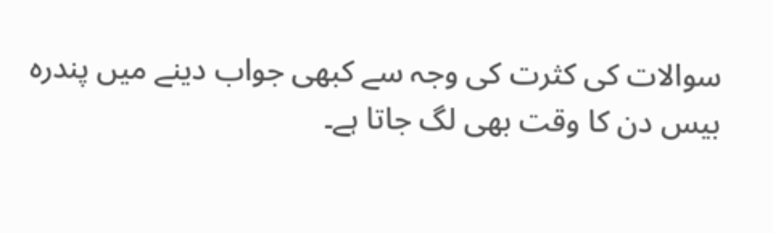سوالات کی کثرت کی وجہ سے کبھی جواب دینے میں پندرہ بیس دن کا وقت بھی لگ جاتا ہے۔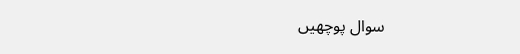سوال پوچھیں